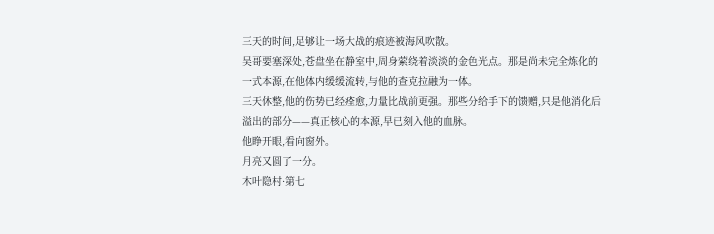三天的时间,足够让一场大战的痕迹被海风吹散。
吴哥要塞深处,苍盘坐在静室中,周身萦绕着淡淡的金色光点。那是尚未完全炼化的一式本源,在他体内缓缓流转,与他的查克拉融为一体。
三天休整,他的伤势已经痊愈,力量比战前更强。那些分给手下的馈赠,只是他消化后溢出的部分——真正核心的本源,早已刻入他的血脉。
他睁开眼,看向窗外。
月亮又圆了一分。
木叶隐村·第七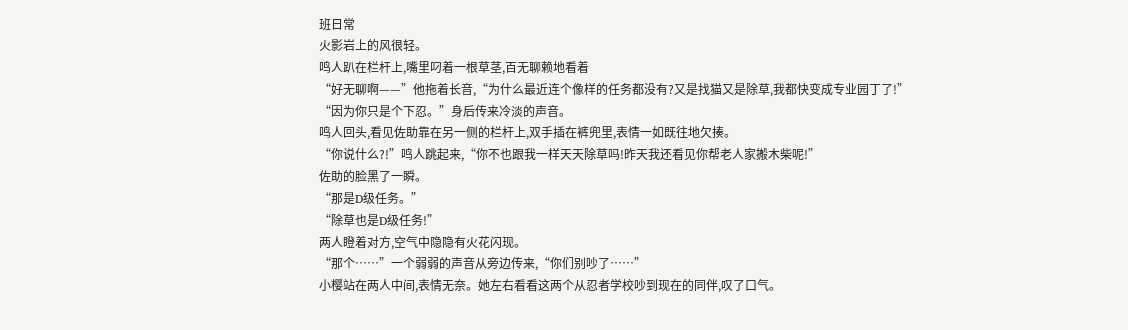班日常
火影岩上的风很轻。
鸣人趴在栏杆上,嘴里叼着一根草茎,百无聊赖地看着
“好无聊啊——”他拖着长音,“为什么最近连个像样的任务都没有?又是找猫又是除草,我都快变成专业园丁了!”
“因为你只是个下忍。”身后传来冷淡的声音。
鸣人回头,看见佐助靠在另一侧的栏杆上,双手插在裤兜里,表情一如既往地欠揍。
“你说什么?!”鸣人跳起来,“你不也跟我一样天天除草吗!昨天我还看见你帮老人家搬木柴呢!”
佐助的脸黑了一瞬。
“那是D级任务。”
“除草也是D级任务!”
两人瞪着对方,空气中隐隐有火花闪现。
“那个……”一个弱弱的声音从旁边传来,“你们别吵了……”
小樱站在两人中间,表情无奈。她左右看看这两个从忍者学校吵到现在的同伴,叹了口气。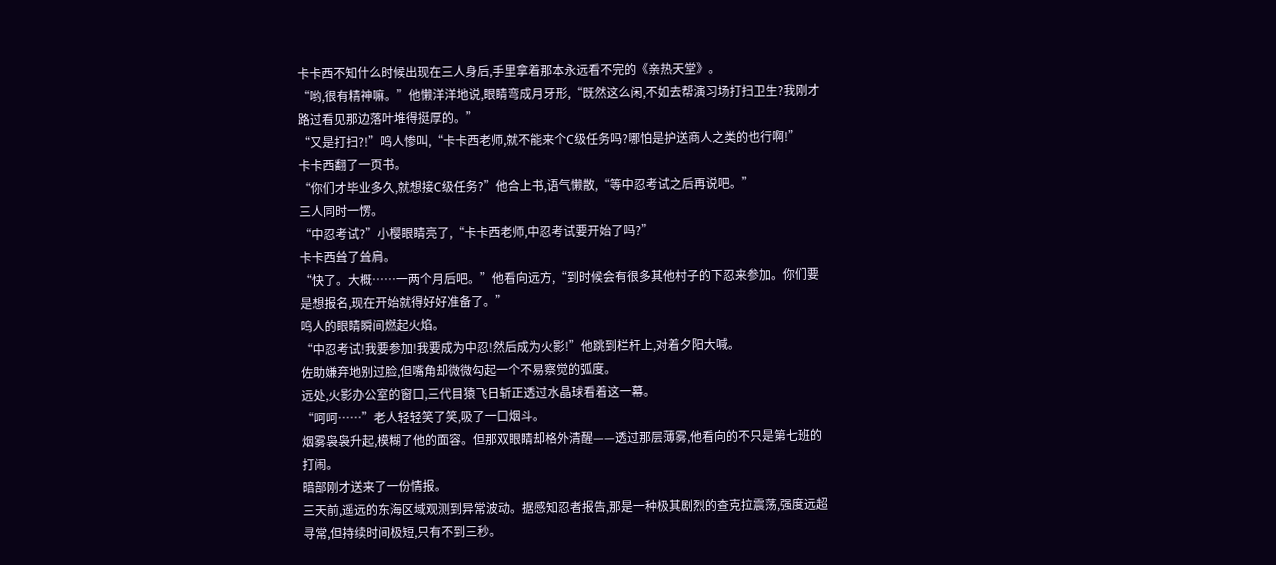卡卡西不知什么时候出现在三人身后,手里拿着那本永远看不完的《亲热天堂》。
“哟,很有精神嘛。”他懒洋洋地说,眼睛弯成月牙形,“既然这么闲,不如去帮演习场打扫卫生?我刚才路过看见那边落叶堆得挺厚的。”
“又是打扫?!”鸣人惨叫,“卡卡西老师,就不能来个C级任务吗?哪怕是护送商人之类的也行啊!”
卡卡西翻了一页书。
“你们才毕业多久,就想接C级任务?”他合上书,语气懒散,“等中忍考试之后再说吧。”
三人同时一愣。
“中忍考试?”小樱眼睛亮了,“卡卡西老师,中忍考试要开始了吗?”
卡卡西耸了耸肩。
“快了。大概……一两个月后吧。”他看向远方,“到时候会有很多其他村子的下忍来参加。你们要是想报名,现在开始就得好好准备了。”
鸣人的眼睛瞬间燃起火焰。
“中忍考试!我要参加!我要成为中忍!然后成为火影!”他跳到栏杆上,对着夕阳大喊。
佐助嫌弃地别过脸,但嘴角却微微勾起一个不易察觉的弧度。
远处,火影办公室的窗口,三代目猿飞日斩正透过水晶球看着这一幕。
“呵呵……”老人轻轻笑了笑,吸了一口烟斗。
烟雾袅袅升起,模糊了他的面容。但那双眼睛却格外清醒——透过那层薄雾,他看向的不只是第七班的打闹。
暗部刚才送来了一份情报。
三天前,遥远的东海区域观测到异常波动。据感知忍者报告,那是一种极其剧烈的查克拉震荡,强度远超寻常,但持续时间极短,只有不到三秒。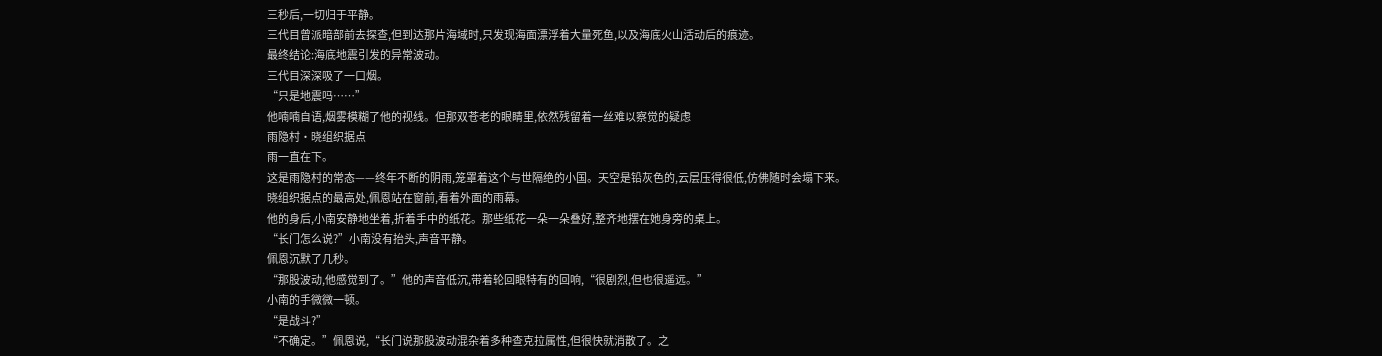三秒后,一切归于平静。
三代目曾派暗部前去探查,但到达那片海域时,只发现海面漂浮着大量死鱼,以及海底火山活动后的痕迹。
最终结论:海底地震引发的异常波动。
三代目深深吸了一口烟。
“只是地震吗……”
他喃喃自语,烟雾模糊了他的视线。但那双苍老的眼睛里,依然残留着一丝难以察觉的疑虑
雨隐村·晓组织据点
雨一直在下。
这是雨隐村的常态——终年不断的阴雨,笼罩着这个与世隔绝的小国。天空是铅灰色的,云层压得很低,仿佛随时会塌下来。
晓组织据点的最高处,佩恩站在窗前,看着外面的雨幕。
他的身后,小南安静地坐着,折着手中的纸花。那些纸花一朵一朵叠好,整齐地摆在她身旁的桌上。
“长门怎么说?”小南没有抬头,声音平静。
佩恩沉默了几秒。
“那股波动,他感觉到了。”他的声音低沉,带着轮回眼特有的回响,“很剧烈,但也很遥远。”
小南的手微微一顿。
“是战斗?”
“不确定。”佩恩说,“长门说那股波动混杂着多种查克拉属性,但很快就消散了。之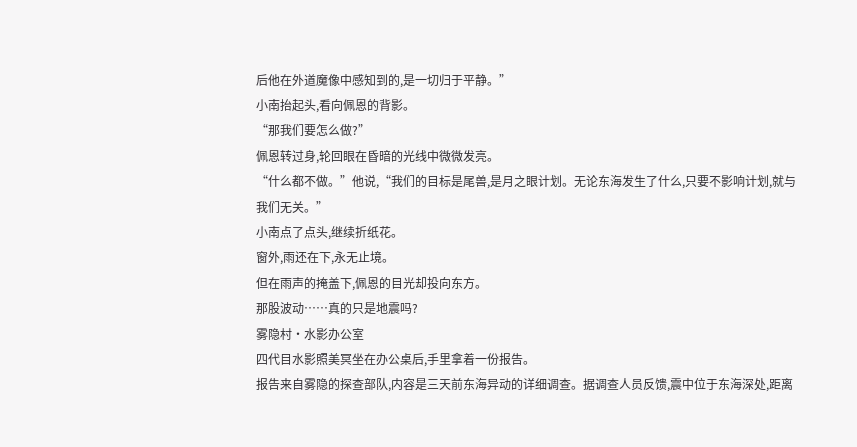后他在外道魔像中感知到的,是一切归于平静。”
小南抬起头,看向佩恩的背影。
“那我们要怎么做?”
佩恩转过身,轮回眼在昏暗的光线中微微发亮。
“什么都不做。”他说,“我们的目标是尾兽,是月之眼计划。无论东海发生了什么,只要不影响计划,就与我们无关。”
小南点了点头,继续折纸花。
窗外,雨还在下,永无止境。
但在雨声的掩盖下,佩恩的目光却投向东方。
那股波动……真的只是地震吗?
雾隐村·水影办公室
四代目水影照美冥坐在办公桌后,手里拿着一份报告。
报告来自雾隐的探查部队,内容是三天前东海异动的详细调查。据调查人员反馈,震中位于东海深处,距离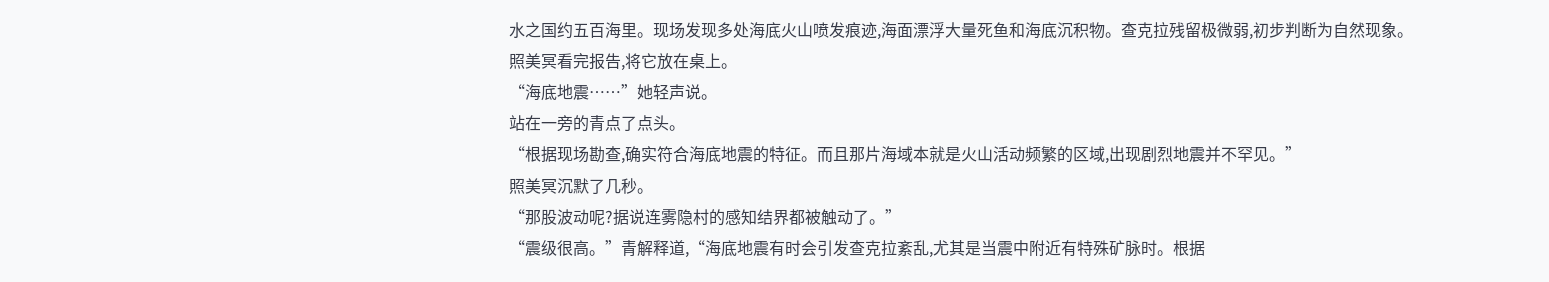水之国约五百海里。现场发现多处海底火山喷发痕迹,海面漂浮大量死鱼和海底沉积物。查克拉残留极微弱,初步判断为自然现象。
照美冥看完报告,将它放在桌上。
“海底地震……”她轻声说。
站在一旁的青点了点头。
“根据现场勘查,确实符合海底地震的特征。而且那片海域本就是火山活动频繁的区域,出现剧烈地震并不罕见。”
照美冥沉默了几秒。
“那股波动呢?据说连雾隐村的感知结界都被触动了。”
“震级很高。”青解释道,“海底地震有时会引发查克拉紊乱,尤其是当震中附近有特殊矿脉时。根据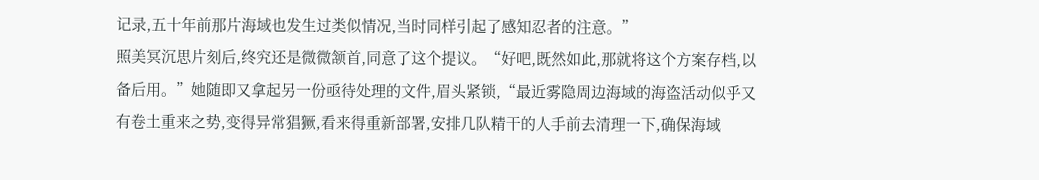记录,五十年前那片海域也发生过类似情况,当时同样引起了感知忍者的注意。”
照美冥沉思片刻后,终究还是微微颔首,同意了这个提议。“好吧,既然如此,那就将这个方案存档,以备后用。”她随即又拿起另一份亟待处理的文件,眉头紧锁,“最近雾隐周边海域的海盗活动似乎又有卷土重来之势,变得异常猖獗,看来得重新部署,安排几队精干的人手前去清理一下,确保海域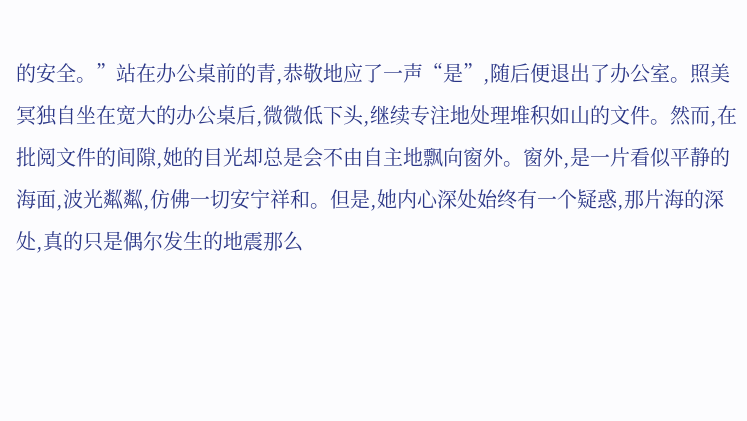的安全。”站在办公桌前的青,恭敬地应了一声“是”,随后便退出了办公室。照美冥独自坐在宽大的办公桌后,微微低下头,继续专注地处理堆积如山的文件。然而,在批阅文件的间隙,她的目光却总是会不由自主地飘向窗外。窗外,是一片看似平静的海面,波光粼粼,仿佛一切安宁祥和。但是,她内心深处始终有一个疑惑,那片海的深处,真的只是偶尔发生的地震那么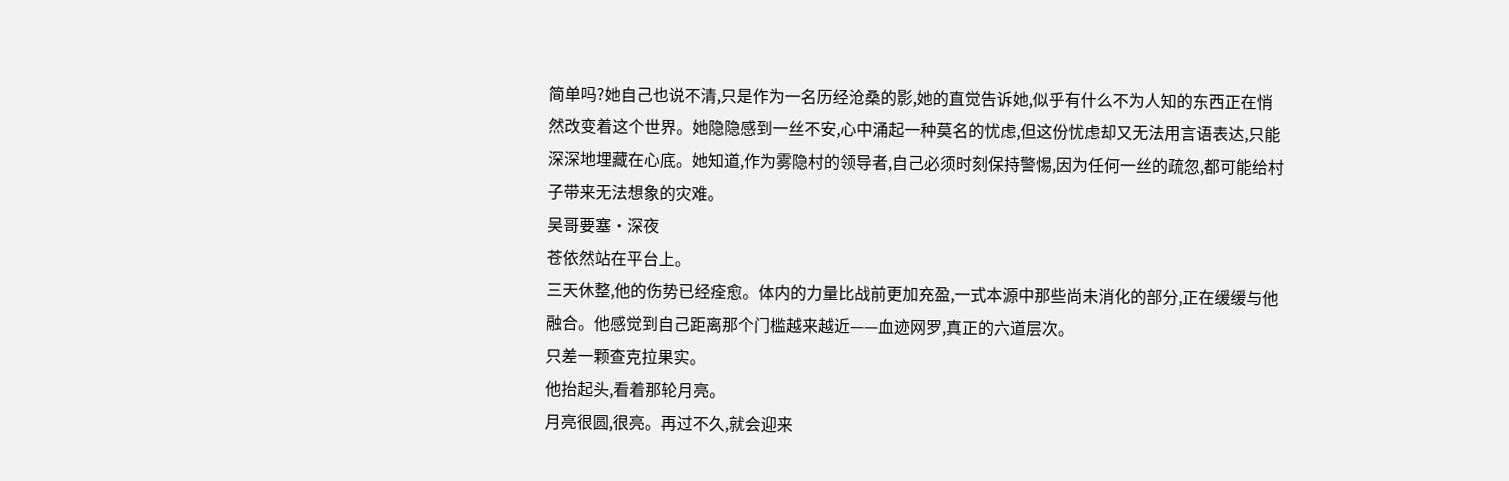简单吗?她自己也说不清,只是作为一名历经沧桑的影,她的直觉告诉她,似乎有什么不为人知的东西正在悄然改变着这个世界。她隐隐感到一丝不安,心中涌起一种莫名的忧虑,但这份忧虑却又无法用言语表达,只能深深地埋藏在心底。她知道,作为雾隐村的领导者,自己必须时刻保持警惕,因为任何一丝的疏忽,都可能给村子带来无法想象的灾难。
吴哥要塞·深夜
苍依然站在平台上。
三天休整,他的伤势已经痊愈。体内的力量比战前更加充盈,一式本源中那些尚未消化的部分,正在缓缓与他融合。他感觉到自己距离那个门槛越来越近——血迹网罗,真正的六道层次。
只差一颗查克拉果实。
他抬起头,看着那轮月亮。
月亮很圆,很亮。再过不久,就会迎来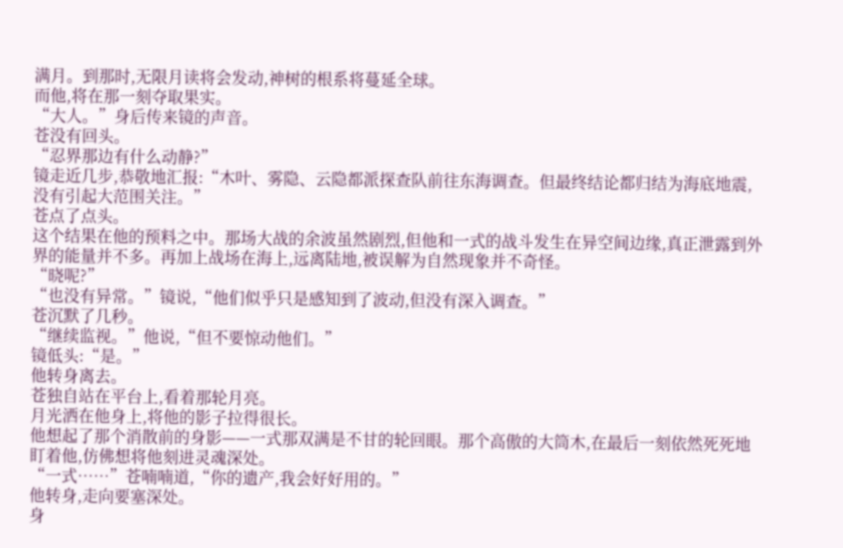满月。到那时,无限月读将会发动,神树的根系将蔓延全球。
而他,将在那一刻夺取果实。
“大人。”身后传来镜的声音。
苍没有回头。
“忍界那边有什么动静?”
镜走近几步,恭敬地汇报:“木叶、雾隐、云隐都派探查队前往东海调查。但最终结论都归结为海底地震,没有引起大范围关注。”
苍点了点头。
这个结果在他的预料之中。那场大战的余波虽然剧烈,但他和一式的战斗发生在异空间边缘,真正泄露到外界的能量并不多。再加上战场在海上,远离陆地,被误解为自然现象并不奇怪。
“晓呢?”
“也没有异常。”镜说,“他们似乎只是感知到了波动,但没有深入调查。”
苍沉默了几秒。
“继续监视。”他说,“但不要惊动他们。”
镜低头:“是。”
他转身离去。
苍独自站在平台上,看着那轮月亮。
月光洒在他身上,将他的影子拉得很长。
他想起了那个消散前的身影——一式那双满是不甘的轮回眼。那个高傲的大筒木,在最后一刻依然死死地盯着他,仿佛想将他刻进灵魂深处。
“一式……”苍喃喃道,“你的遗产,我会好好用的。”
他转身,走向要塞深处。
身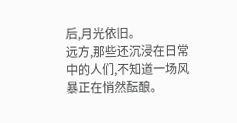后,月光依旧。
远方,那些还沉浸在日常中的人们,不知道一场风暴正在悄然酝酿。